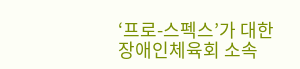‘프로-스펙스’가 대한장애인체육회 소속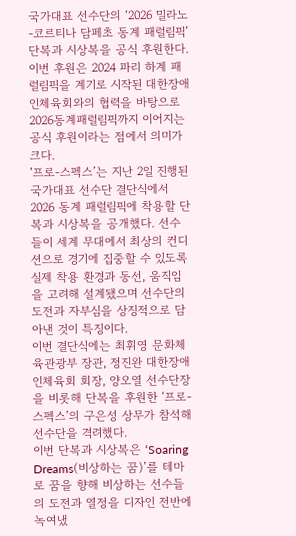국가대표 선수단의 ‘2026 밀라노-코르티나 담페초 동계 패럴림픽’ 단복과 시상복을 공식 후원한다.
이번 후원은 2024 파리 하계 패럴림픽을 계기로 시작된 대한장애인체육회와의 협력을 바탕으로 2026동계패럴림픽까지 이어지는 공식 후원이라는 점에서 의미가 크다.
‘프로-스펙스’는 지난 2일 진행된 국가대표 선수단 결단식에서 2026 동계 패럴림픽에 착용할 단복과 시상복을 공개했다. 선수들이 세계 무대에서 최상의 컨디션으로 경기에 집중할 수 있도록 실제 착용 환경과 동선, 움직임을 고려해 설계됐으며 선수단의 도전과 자부심을 상징적으로 담아낸 것이 특징이다.
이번 결단식에는 최휘영 문화체육관광부 장관, 정진완 대한장애인체육회 회장, 양오열 선수단장을 비롯해 단복을 후원한 ‘프로-스펙스’의 구은성 상무가 참석해 선수단을 격려했다.
이번 단복과 시상복은 ‘Soaring Dreams(비상하는 꿈)’를 테마로 꿈을 향해 비상하는 선수들의 도전과 열정을 디자인 전반에 녹여냈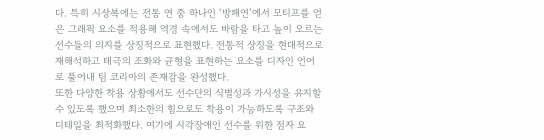다. 특히 시상복에는 전통 연 중 하나인 ‘방패연’에서 모티프를 얻은 그래픽 요소를 적용해 역경 속에서도 바람을 타고 높이 오르는 선수들의 의지를 상징적으로 표현했다. 전통적 상징을 현대적으로 재해석하고 태극의 조화와 균형을 표현하는 요소를 디자인 언어로 풀어내 팀 코리아의 존재감을 완성했다.
또한 다양한 착용 상황에서도 선수단의 식별성과 가시성을 유지할 수 있도록 했으며 최소한의 힘으로도 착용이 가능하도록 구조와 디테일을 최적화했다. 여기에 시각장애인 선수를 위한 점자 요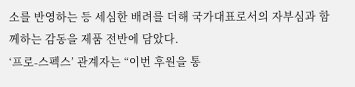소를 반영하는 등 세심한 배려를 더해 국가대표로서의 자부심과 함께하는 감동을 제품 전반에 담았다.
‘프로-스펙스’ 관계자는 “이번 후원을 통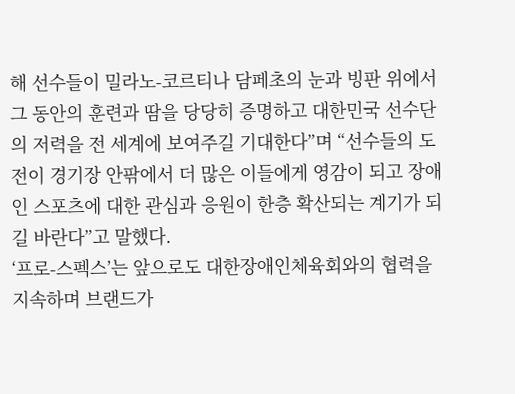해 선수들이 밀라노-코르티나 담페초의 눈과 빙판 위에서 그 동안의 훈련과 땀을 당당히 증명하고 대한민국 선수단의 저력을 전 세계에 보여주길 기대한다”며 “선수들의 도전이 경기장 안팎에서 더 많은 이들에게 영감이 되고 장애인 스포츠에 대한 관심과 응원이 한층 확산되는 계기가 되길 바란다”고 말했다.
‘프로-스펙스’는 앞으로도 대한장애인체육회와의 협력을 지속하며 브랜드가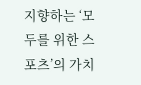지향하는 ‘모두를 위한 스포츠’의 가치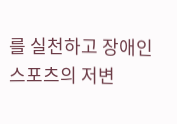를 실천하고 장애인 스포츠의 저변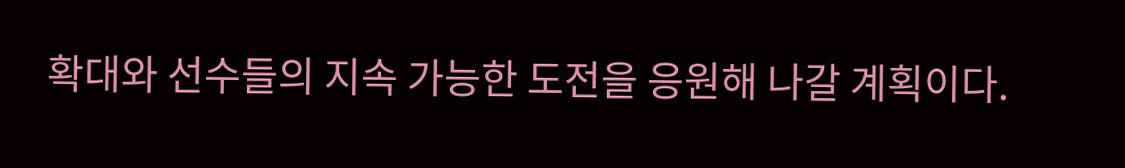확대와 선수들의 지속 가능한 도전을 응원해 나갈 계획이다.